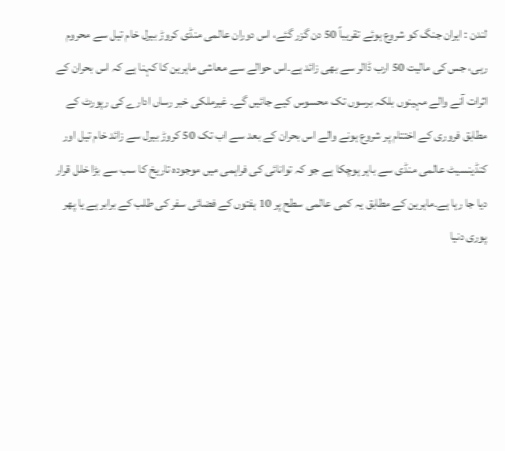لندن : ایران جنگ کو شروع ہوئے تقریباً 50 دن گزر گئے، اس دوران عالمی منڈی کروڑ بیرل خام تیل سے محروم رہی، جس کی مالیت 50 ارب ڈالر سے بھی زائد ہے۔اس حوالے سے معاشی ماہرین کا کہنا ہے کہ اس بحران کے اثرات آنے والے مہینوں بلکہ برسوں تک محسوس کیے جائیں گے۔ غیرملکی خبر رساں ادارے کی رپورٹ کے مطابق فروری کے اختتام پر شروع ہونے والے اس بحران کے بعد سے اب تک 50 کروڑ بیرل سے زائد خام تیل اور کنڈینسیٹ عالمی منڈی سے باہر ہوچکا ہے جو کہ توانائی کی فراہمی میں موجودہ تاریخ کا سب سے بڑا خلل قرار دیا جا رہا ہے۔ماہرین کے مطابق یہ کمی عالمی سطح پر 10 ہفتوں کے فضائی سفر کی طلب کے برابر ہے یا پھر پوری دنیا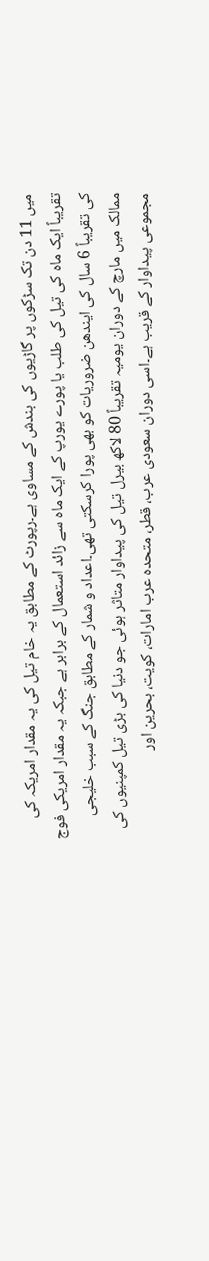میں 11 دن تک سڑکوں پر گاڑیوں کی بندش کے مساوی ہے۔رپورٹ کے مطابق یہ خام تیل کی یہ مقدار امریکہ کی تقریباً ایک ماہ کی تیل کی طلب یا پورے یورپ کے ایک ماہ سے زائد استعمال کے برابر ہے جبکہ یہ مقدار امریکی فوج کی تقریباً 6 سال کی ایندھن ضروریات کو بھی پورا کرسکتی تھی۔اعداد و شمار کے مطابق جنگ کے سبب خلیجی ممالک میں مارچ کے دوران یومیہ تقریباً 80 لاکھ بیرل تیل کی پیداوار متاثر ہوئی جو دنیا کی بڑی تیل کمپنیوں کی مجموعی پیداوار کے قریب ہے۔اسی دوران سعودی عرب، قطر، متحدہ عرب امارات، کویت، بحرین اور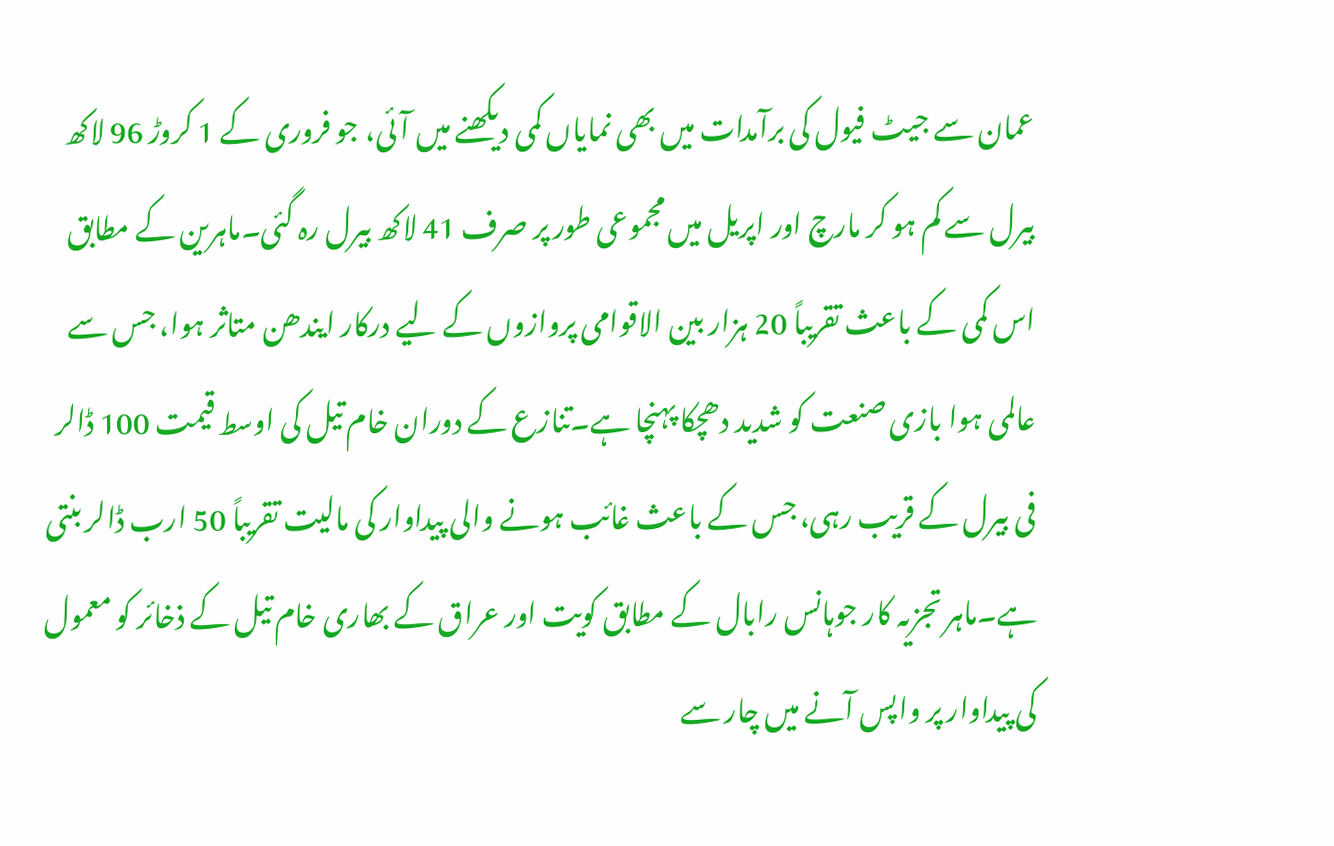عمان سے جیٹ فیول کی برآمدات میں بھی نمایاں کمی دیکھنے میں آئی، جو فروری کے 1 کروڑ 96 لاکھ بیرل سے کم ہو کر مارچ اور اپریل میں مجموعی طور پر صرف 41 لاکھ بیرل رہ گئی۔ماہرین کے مطابق اس کمی کے باعث تقریباً 20 ہزار بین الاقوامی پروازوں کے لیے درکار ایندھن متاثر ہوا، جس سے عالمی ہوا بازی صنعت کو شدید دھچکا پہنچا ہے۔تنازع کے دوران خام تیل کی اوسط قیمت 100 ڈالر فی بیرل کے قریب رہی، جس کے باعث غائب ہونے والی پیداوار کی مالیت تقریباً 50 ارب ڈالر بنتی ہے۔ماہر تجزیہ کار جوہانس رابال کے مطابق کویت اور عراق کے بھاری خام تیل کے ذخائر کو معمول کی پیداوار پر واپس آنے میں چار سے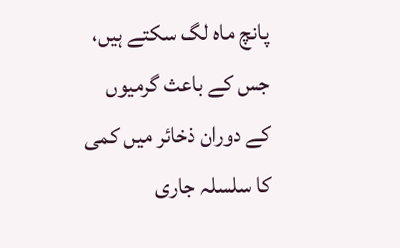پانچ ماہ لگ سکتے ہیں، جس کے باعث گرمیوں کے دوران ذخائر میں کمی کا سلسلہ جاری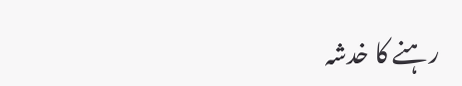رہنے کا خدشہ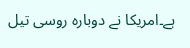ہے۔امریکا نے دوبارہ روسی تیل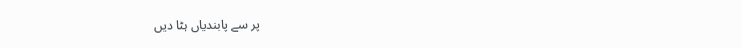پر سے پابندیاں ہٹا دیں